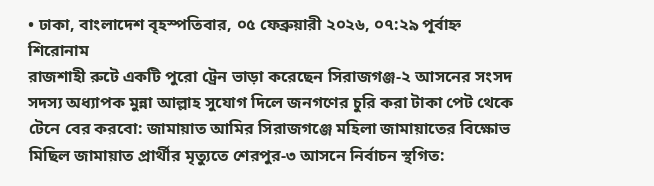• ঢাকা, বাংলাদেশ বৃহস্পতিবার, ০৫ ফেব্রুয়ারী ২০২৬, ০৭:২৯ পূর্বাহ্ন
শিরোনাম
রাজশাহী রুটে একটি পুরো ট্রেন ভাড়া করেছেন সিরাজগঞ্জ-২ আসনের সংসদ সদস্য অধ্যাপক মুন্না আল্লাহ সুযোগ দিলে জনগণের চুরি করা টাকা পেট থেকে টেনে বের করবো: জামায়াত আমির সিরাজগঞ্জে মহিলা জামায়াতের বিক্ষোভ মিছিল জামায়াত প্রার্থীর মৃত্যুতে শেরপুর-৩ আসনে নির্বাচন স্থগিত: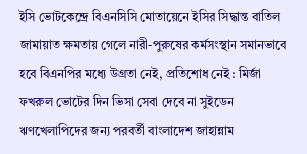ইসি ভোটকেন্দ্রে বিএনসিসি মোতায়েনে ইসির সিদ্ধান্ত বাতিল জামায়াত ক্ষমতায় গেলে নারী-পুরুষের কর্মসংস্থান সমানভাবে হবে বিএনপির মধ্যে উগ্রতা নেই, প্রতিশোধ নেই : মির্জা ফখরুল ভোটের দিন ভিসা সেবা দেবে না সুইডেন ঋণখেলাপিদের জন্য পরবর্তী বাংলাদেশ জাহান্নাম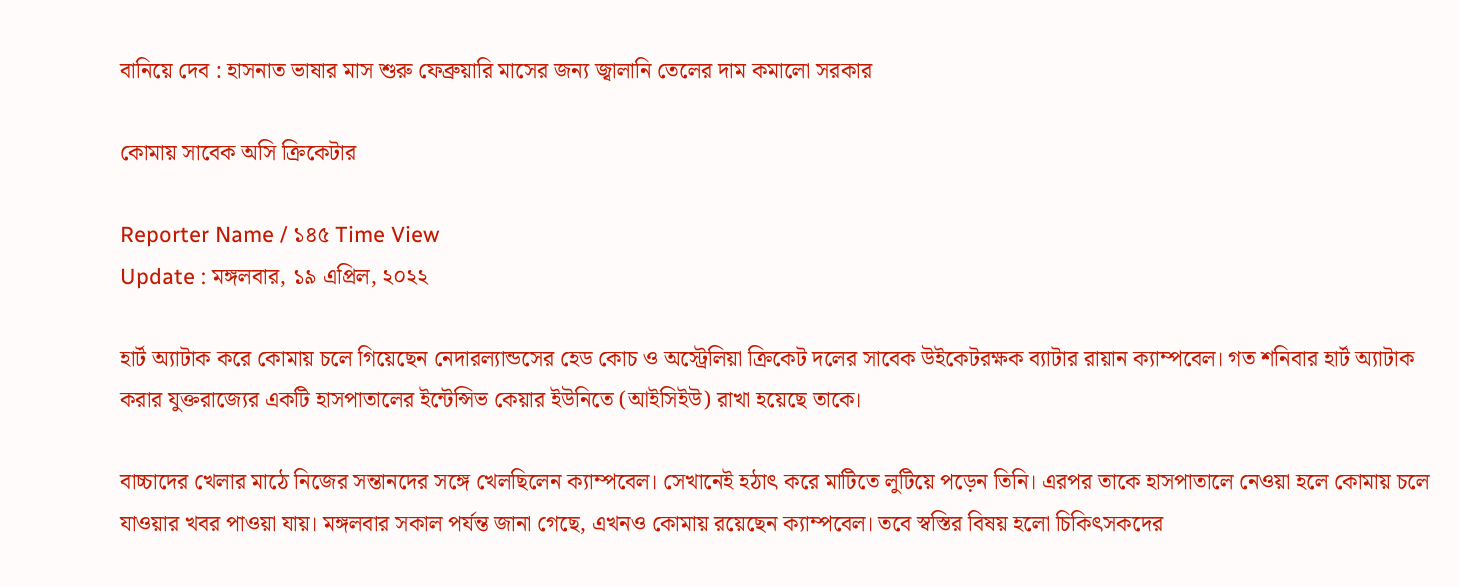বানিয়ে দেব : হাসনাত ভাষার মাস শুরু ফেব্রুয়ারি মাসের জন্য জ্বালানি তেলের দাম কমালো সরকার

কোমায় সাবেক অসি ক্রিকেটার

Reporter Name / ১৪৫ Time View
Update : মঙ্গলবার, ১৯ এপ্রিল, ২০২২

হার্ট অ্যাটাক করে কোমায় চলে গিয়েছেন নেদারল্যান্ডসের হেড কোচ ও অস্ট্রেলিয়া ক্রিকেট দলের সাবেক উইকেটরক্ষক ব্যাটার রায়ান ক্যাম্পবেল। গত শনিবার হার্ট অ্যাটাক করার যুক্তরাজ্যের একটি হাসপাতালের ইন্টেন্সিভ কেয়ার ইউনিতে (আইসিইউ) রাখা হয়েছে তাকে।

বাচ্চাদের খেলার মাঠে নিজের সন্তানদের সঙ্গে খেলছিলেন ক্যাম্পবেল। সেখানেই হঠাৎ করে মাটিতে লুটিয়ে পড়েন তিনি। এরপর তাকে হাসপাতালে নেওয়া হলে কোমায় চলে যাওয়ার খবর পাওয়া যায়। মঙ্গলবার সকাল পর্যন্ত জানা গেছে, এখনও কোমায় রয়েছেন ক্যাম্পবেল। তবে স্বস্তির বিষয় হলো চিকিৎসকদের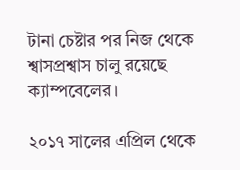টানা চেষ্টার পর নিজ থেকে শ্বাসপ্রশ্বাস চালু রয়েছে ক্যাম্পবেলের।

২০১৭ সালের এপ্রিল থেকে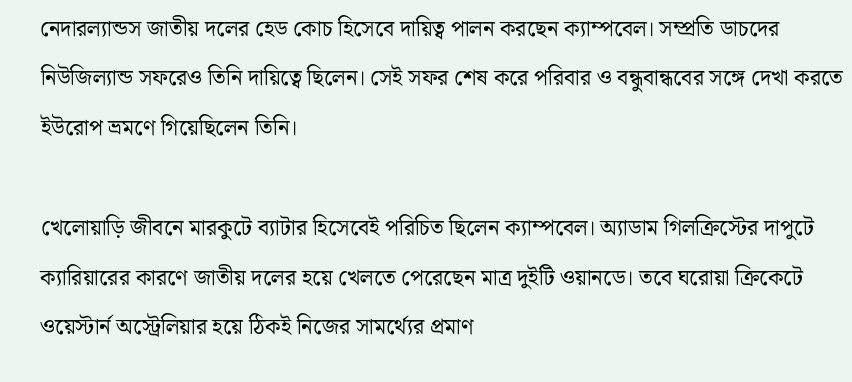নেদারল্যান্ডস জাতীয় দলের হেড কোচ হিসেবে দায়িত্ব পালন করছেন ক্যাম্পবেল। সম্প্রতি ডাচদের নিউজিল্যান্ড সফরেও তিনি দায়িত্বে ছিলেন। সেই সফর শেষ করে পরিবার ও বন্ধুবান্ধবের সঙ্গে দেখা করতে ইউরোপ ভ্রমণে গিয়েছিলেন তিনি।

খেলোয়াড়ি জীবনে মারকুটে ব্যাটার হিসেবেই পরিচিত ছিলেন ক্যাম্পবেল। অ্যাডাম গিলক্রিস্টের দাপুটে ক্যারিয়ারের কারণে জাতীয় দলের হয়ে খেলতে পেরেছেন মাত্র দুইটি ওয়ানডে। তবে ঘরোয়া ক্রিকেটে ওয়েস্টার্ন অস্ট্রেলিয়ার হয়ে ঠিকই নিজের সামর্থ্যের প্রমাণ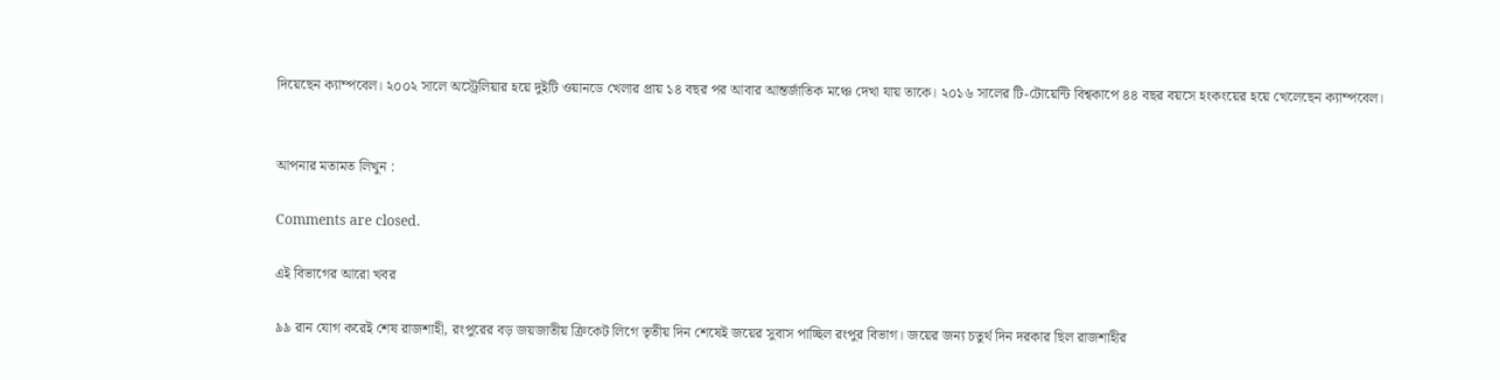দিয়েছেন ক্যাম্পবেল। ২০০২ সালে অস্ট্রেলিয়ার হয়ে দুইটি ওয়ানডে খেলার প্রায় ১৪ বছর পর আবার আন্তর্জাতিক মঞ্চে দেখা যায় তাকে। ২০১৬ সালের টি-টোয়েন্টি বিশ্বকাপে ৪৪ বছর বয়সে হংকংয়ের হয়ে খেলেছেন ক্যাম্পবেল।


আপনার মতামত লিখুন :

Comments are closed.

এই বিভাগের আরো খবর

৯৯ রান যোগ করেই শেষ রাজশাহী, রংপুরের বড় জয়জাতীয় ক্রিকেট লিগে তৃতীয় দিন শেষেই জয়ের সুবাস পাচ্ছিল রংপুর বিভাগ। জয়ের জন্য চতুর্থ দিন দরকার ছিল রাজশাহীর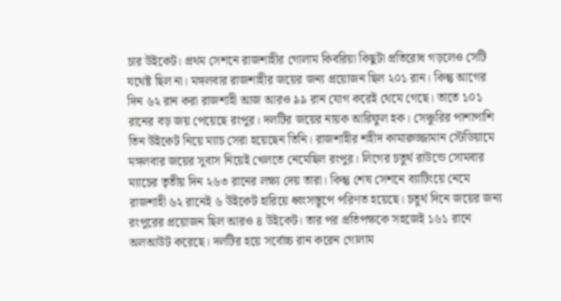চার উইকেট। প্রথম সেশনে রাজশাহীর গোলাম কিবরিয়া কিছুটা প্রতিরোধ গড়লেও সেটি যথেষ্ট ছিল না। মঙ্গলবার রাজশাহীর জয়ের জন্য প্রয়োজন ছিল ২০১ রান। কিন্তু আগের দিন ৬২ রান করা রাজশাহী আজ আরও ৯৯ রান যোগ করেই থেমে গেছে। তাতে ১০১ রানের বড় জয় পেয়েছে রংপুর। দলটির জয়ের নায়ক আরিফুল হক। সেঞ্চুরির পাশাপাশি তিন উইকেট নিয়ে ম্যাচ সেরা হয়েছেন তিনি। রাজশাহীর শহীদ কামারুজ্জামান স্টেডিয়ামে মঙ্গলবার জয়ের সুবাস নিয়েই খেলতে নেমেছিল রংপুর। লিগের চতুর্থ রাউন্ডে সোমবার ম্যাচের তৃতীয় দিন ২৬৩ রানের লক্ষ্য দেয় তারা। কিন্তু শেষ সেশনে ব্যাটিংয়ে নেমে রাজশাহী ৬২ রানেই ৬ উইকেট হারিয়ে ধ্বংসস্তূপে পরিণত হয়েছে। চতুর্থ দিনে জয়ের জন্য রংপুরের প্রয়োজন ছিল আরও ৪ উইকেট। তার পর প্রতিপক্ষকে সহজেই ১৬১ রানে অলআউট করেছে। দলটির হয়ে সর্বোচ্চ রান করেন গোলাম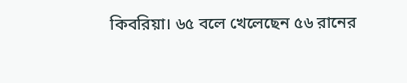কিবরিয়া। ৬৫ বলে খেলেছেন ৫৬ রানের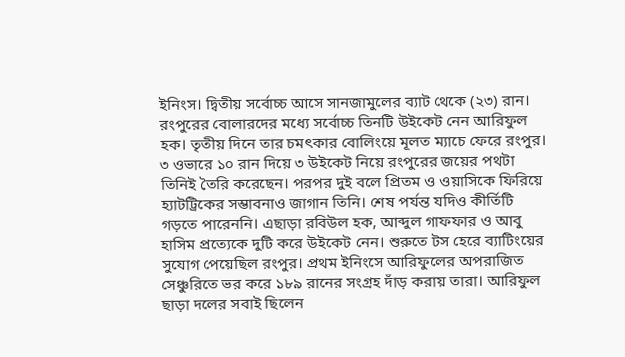ইনিংস। দ্বিতীয় সর্বোচ্চ আসে সানজামুলের ব্যাট থেকে (২৩) রান। রংপুরের বোলারদের মধ্যে সর্বোচ্চ তিনটি উইকেট নেন আরিফুল হক। তৃতীয় দিনে তার চমৎকার বোলিংয়ে মূলত ম্যাচে ফেরে রংপুর। ৩ ওভারে ১০ রান দিয়ে ৩ উইকেট নিয়ে রংপুরের জয়ের পথটা তিনিই তৈরি করেছেন। পরপর দুই বলে প্রিতম ও ওয়াসিকে ফিরিয়ে হ্যাটট্রিকের সম্ভাবনাও জাগান তিনি। শেষ পর্যন্ত যদিও কীর্তিটি গড়তে পারেননি। এছাড়া রবিউল হক, আব্দুল গাফফার ও আবু হাসিম প্রত্যেকে দুটি করে উইকেট নেন। শুরুতে টস হেরে ব্যাটিংয়ের সুযোগ পেয়েছিল রংপুর। প্রথম ইনিংসে আরিফুলের অপরাজিত সেঞ্চুরিতে ভর করে ১৮৯ রানের সংগ্রহ দাঁড় করায় তারা। আরিফুল ছাড়া দলের সবাই ছিলেন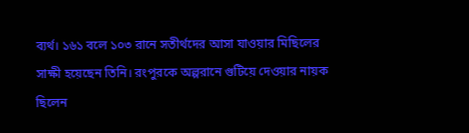ব্যর্থ। ১৬১ বলে ১০৩ রানে সতীর্থদের আসা যাওয়ার মিছিলের সাক্ষী হয়েছেন তিনি। রংপুরকে অল্পরানে গুটিয়ে দেওয়ার নায়ক ছিলেন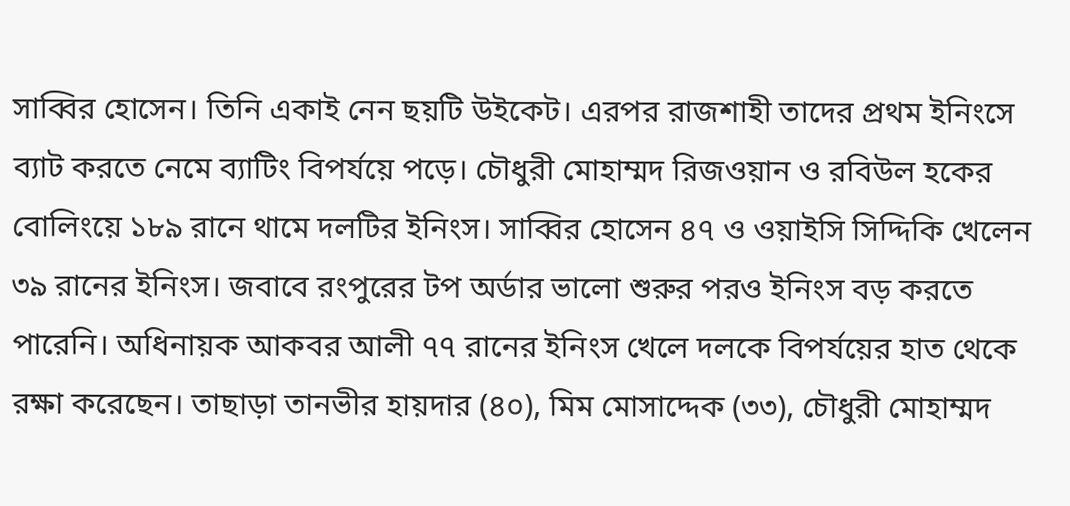সাব্বির হোসেন। তিনি একাই নেন ছয়টি উইকেট। এরপর রাজশাহী তাদের প্রথম ইনিংসে ব্যাট করতে নেমে ব্যাটিং বিপর্যয়ে পড়ে। চৌধুরী মোহাম্মদ রিজওয়ান ও রবিউল হকের বোলিংয়ে ১৮৯ রানে থামে দলটির ইনিংস। সাব্বির হোসেন ৪৭ ও ওয়াইসি সিদ্দিকি খেলেন ৩৯ রানের ইনিংস। জবাবে রংপুরের টপ অর্ডার ভালো শুরুর পরও ইনিংস বড় করতে পারেনি। অধিনায়ক আকবর আলী ৭৭ রানের ইনিংস খেলে দলকে বিপর্যয়ের হাত থেকে রক্ষা করেছেন। তাছাড়া তানভীর হায়দার (৪০), মিম মোসাদ্দেক (৩৩), চৌধুরী মোহাম্মদ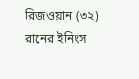রিজওয়ান (৩২) রানের ইনিংস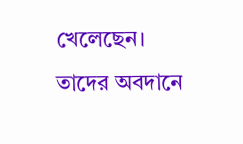খেলেছেন। তাদের অবদানে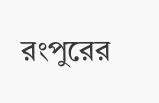রংপুরের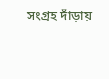সংগ্রহ দাঁড়ায়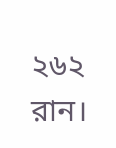২৬২ রান।